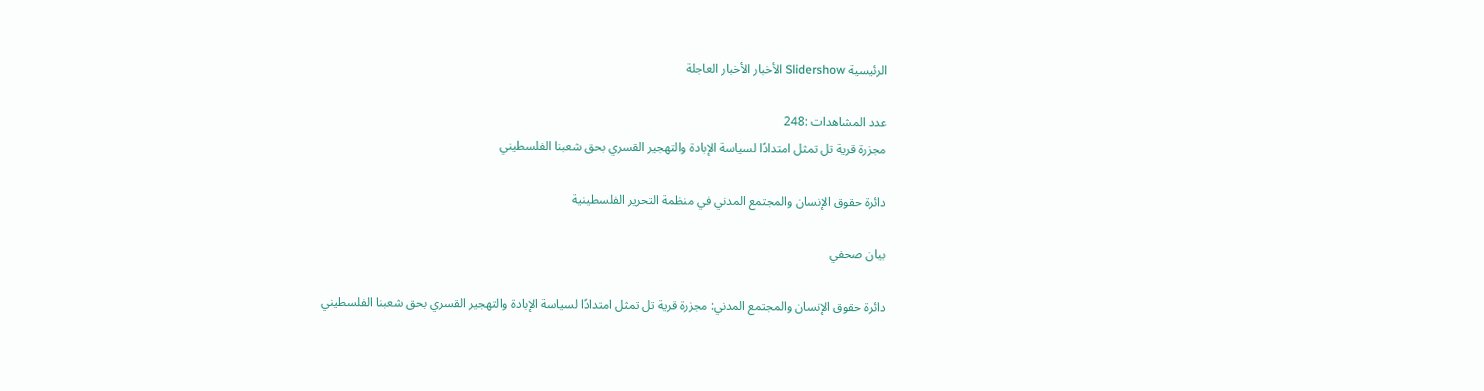الرئيسية Slidershow الأخبار الأخبار العاجلة

عدد المشاهدات :248
مجزرة قرية تل تمثل امتدادًا لسياسة الإبادة والتهجير القسري بحق شعبنا الفلسطيني

دائرة حقوق الإنسان والمجتمع المدني في منظمة التحرير الفلسطينية

بيان صحفي

دائرة حقوق الإنسان والمجتمع المدني: مجزرة قرية تل تمثل امتدادًا لسياسة الإبادة والتهجير القسري بحق شعبنا الفلسطيني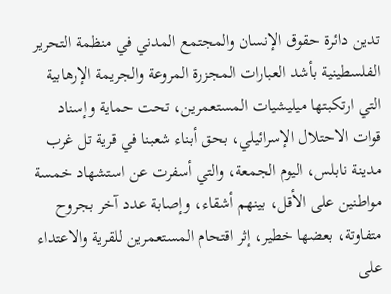تدين دائرة حقوق الإنسان والمجتمع المدني في منظمة التحرير الفلسطينية بأشد العبارات المجزرة المروعة والجريمة الإرهابية التي ارتكبتها ميليشيات المستعمرين، تحت حماية وإسناد قوات الاحتلال الإسرائيلي، بحق أبناء شعبنا في قرية تل غرب مدينة نابلس، اليوم الجمعة، والتي أسفرت عن استشهاد خمسة مواطنين على الأقل، بينهم أشقاء، وإصابة عدد آخر بجروح متفاوتة، بعضها خطير، إثر اقتحام المستعمرين للقرية والاعتداء على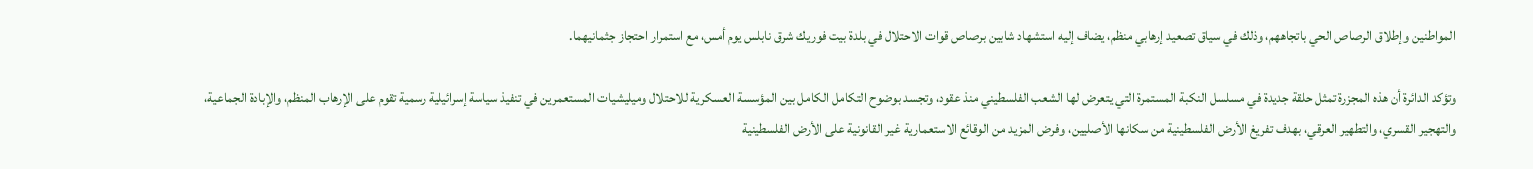المواطنين وإطلاق الرصاص الحي باتجاههم، وذلك في سياق تصعيد إرهابي منظم، يضاف إليه استشهاد شابين برصاص قوات الاحتلال في بلدة بيت فوريك شرق نابلس يوم أمس، مع استمرار احتجاز جثمانيهما.

وتؤكد الدائرة أن هذه المجزرة تمثل حلقة جديدة في مسلسل النكبة المستمرة التي يتعرض لها الشعب الفلسطيني منذ عقود، وتجسد بوضوح التكامل الكامل بين المؤسسة العسكرية للاحتلال وميليشيات المستعمرين في تنفيذ سياسة إسرائيلية رسمية تقوم على الإرهاب المنظم، والإبادة الجماعية، والتهجير القسري، والتطهير العرقي، بهدف تفريغ الأرض الفلسطينية من سكانها الأصليين، وفرض المزيد من الوقائع الاستعمارية غير القانونية على الأرض الفلسطينية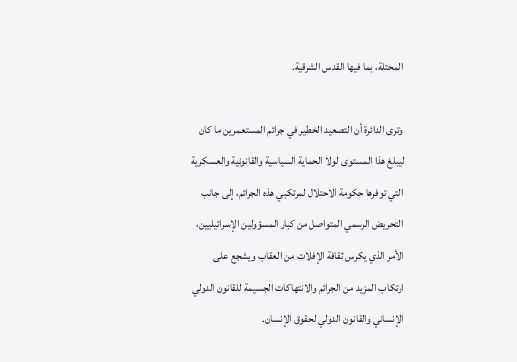المحتلة، بما فيها القدس الشرقية.

وترى الدائرة أن التصعيد الخطير في جرائم المستعمرين ما كان ليبلغ هذا المستوى لولا الحماية السياسية والقانونية والعسكرية التي توفرها حكومة الاحتلال لمرتكبي هذه الجرائم، إلى جانب التحريض الرسمي المتواصل من كبار المسؤولين الإسرائيليين، الأمر الذي يكرس ثقافة الإفلات من العقاب ويشجع على ارتكاب المزيد من الجرائم والانتهاكات الجسيمة للقانون الدولي الإنساني والقانون الدولي لحقوق الإنسان.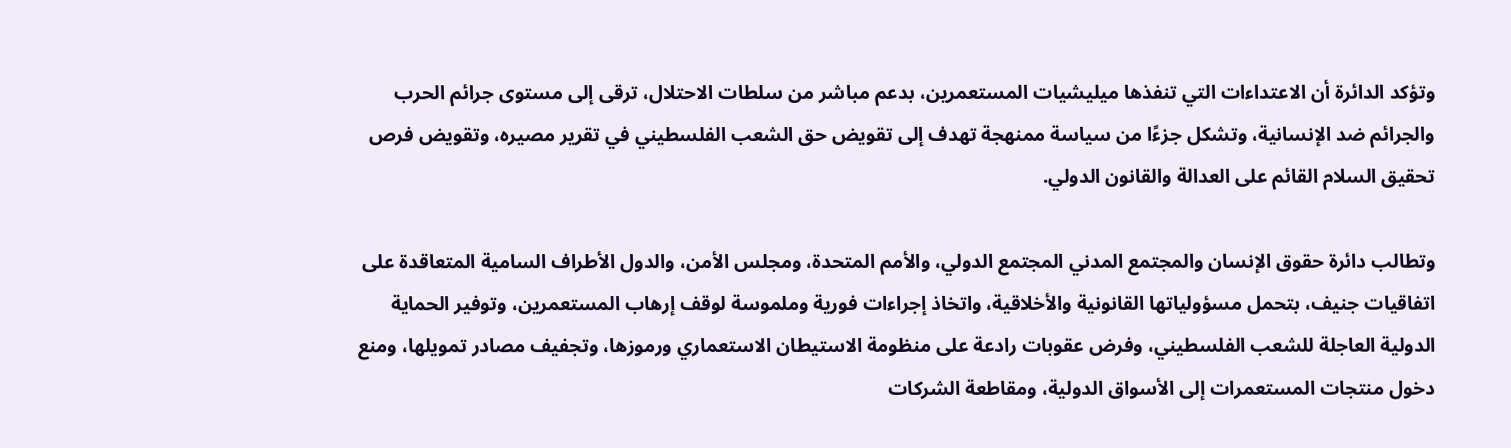وتؤكد الدائرة أن الاعتداءات التي تنفذها ميليشيات المستعمرين، بدعم مباشر من سلطات الاحتلال، ترقى إلى مستوى جرائم الحرب والجرائم ضد الإنسانية، وتشكل جزءًا من سياسة ممنهجة تهدف إلى تقويض حق الشعب الفلسطيني في تقرير مصيره، وتقويض فرص تحقيق السلام القائم على العدالة والقانون الدولي.

وتطالب دائرة حقوق الإنسان والمجتمع المدني المجتمع الدولي، والأمم المتحدة، ومجلس الأمن، والدول الأطراف السامية المتعاقدة على اتفاقيات جنيف، بتحمل مسؤولياتها القانونية والأخلاقية، واتخاذ إجراءات فورية وملموسة لوقف إرهاب المستعمرين، وتوفير الحماية الدولية العاجلة للشعب الفلسطيني، وفرض عقوبات رادعة على منظومة الاستيطان الاستعماري ورموزها، وتجفيف مصادر تمويلها، ومنع دخول منتجات المستعمرات إلى الأسواق الدولية، ومقاطعة الشركات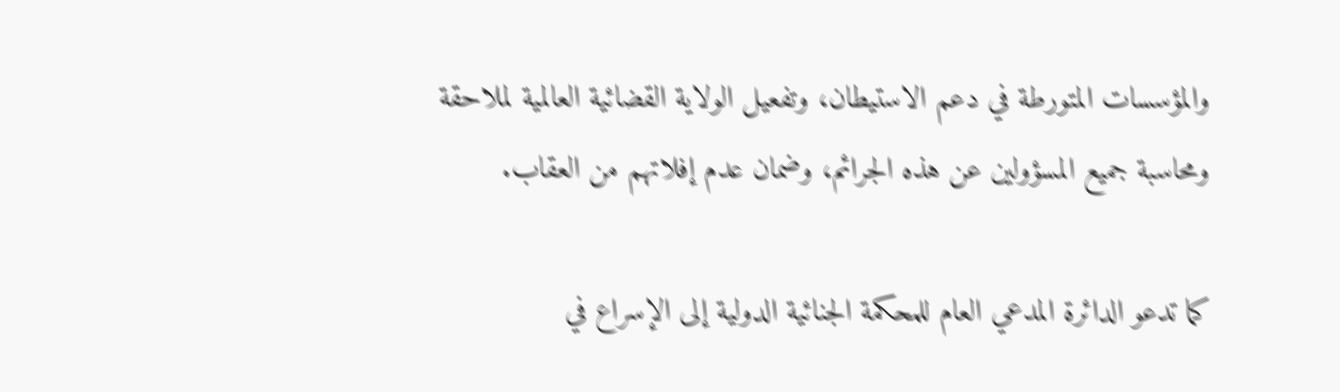والمؤسسات المتورطة في دعم الاستيطان، وتفعيل الولاية القضائية العالمية لملاحقة ومحاسبة جميع المسؤولين عن هذه الجرائم، وضمان عدم إفلاتهم من العقاب.

كما تدعو الدائرة المدعي العام للمحكمة الجنائية الدولية إلى الإسراع في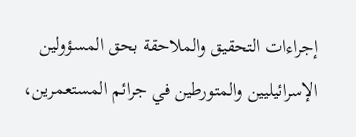إجراءات التحقيق والملاحقة بحق المسؤولين الإسرائيليين والمتورطين في جرائم المستعمرين،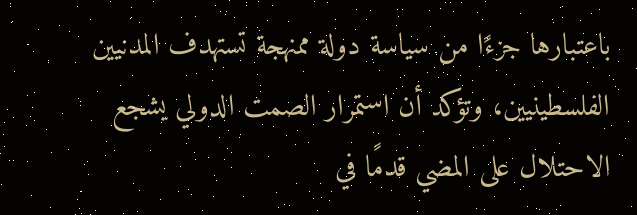باعتبارها جزءًا من سياسة دولة ممنهجة تستهدف المدنيين الفلسطينيين، وتؤكد أن استمرار الصمت الدولي يشجع الاحتلال على المضي قدمًا في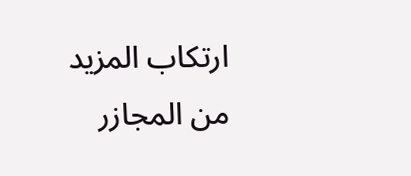ارتكاب المزيد من المجازر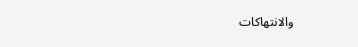والانتهاكات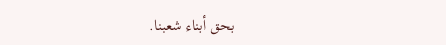بحق أبناء شعبنا.